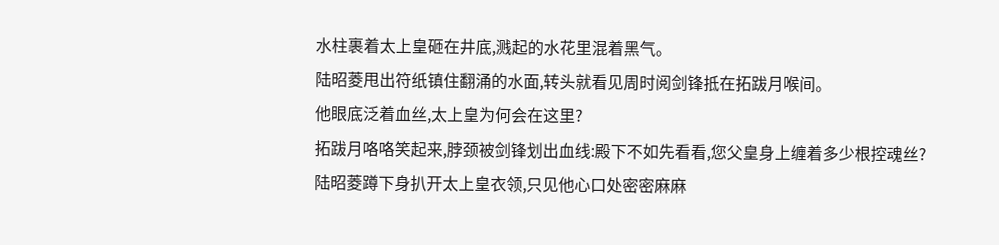水柱裹着太上皇砸在井底,溅起的水花里混着黑气。
陆昭菱甩出符纸镇住翻涌的水面,转头就看见周时阅剑锋抵在拓跋月喉间。
他眼底泛着血丝,太上皇为何会在这里?
拓跋月咯咯笑起来,脖颈被剑锋划出血线:殿下不如先看看,您父皇身上缠着多少根控魂丝?
陆昭菱蹲下身扒开太上皇衣领,只见他心口处密密麻麻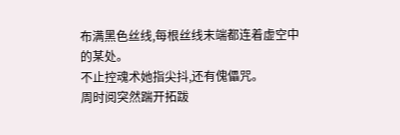布满黑色丝线,每根丝线末端都连着虚空中的某处。
不止控魂术她指尖抖,还有傀儡咒。
周时阅突然踹开拓跋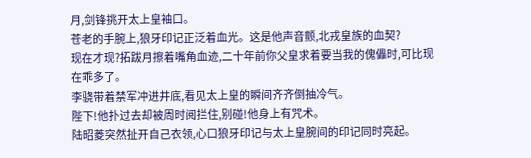月,剑锋挑开太上皇袖口。
苍老的手腕上,狼牙印记正泛着血光。这是他声音颤,北戎皇族的血契?
现在才现?拓跋月擦着嘴角血迹,二十年前你父皇求着要当我的傀儡时,可比现在乖多了。
李骁带着禁军冲进井底,看见太上皇的瞬间齐齐倒抽冷气。
陛下!他扑过去却被周时阅拦住,别碰!他身上有咒术。
陆昭菱突然扯开自己衣领,心口狼牙印记与太上皇腕间的印记同时亮起。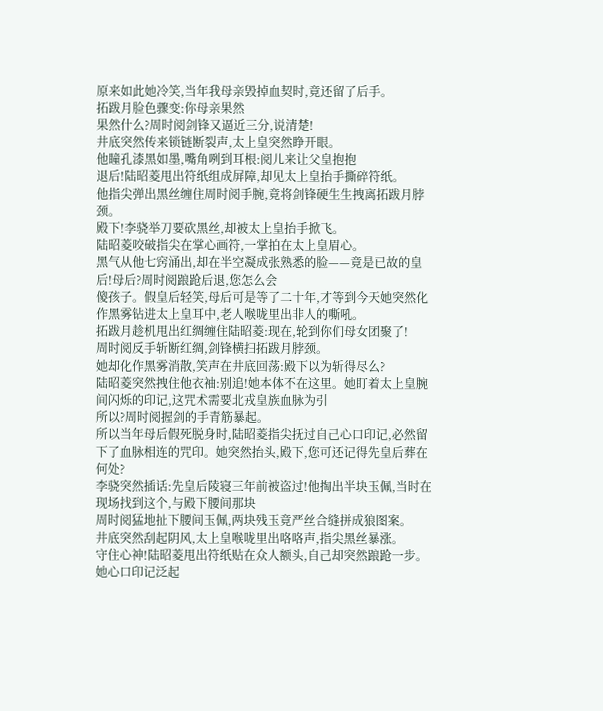原来如此她冷笑,当年我母亲毁掉血契时,竟还留了后手。
拓跋月脸色骤变:你母亲果然
果然什么?周时阅剑锋又逼近三分,说清楚!
井底突然传来锁链断裂声,太上皇突然睁开眼。
他瞳孔漆黑如墨,嘴角咧到耳根:阅儿来让父皇抱抱
退后!陆昭菱甩出符纸组成屏障,却见太上皇抬手撕碎符纸。
他指尖弹出黑丝缠住周时阅手腕,竟将剑锋硬生生拽离拓跋月脖颈。
殿下!李骁举刀要砍黑丝,却被太上皇抬手掀飞。
陆昭菱咬破指尖在掌心画符,一掌拍在太上皇眉心。
黑气从他七窍涌出,却在半空凝成张熟悉的脸——竟是已故的皇后!母后?周时阅踉跄后退,您怎么会
傻孩子。假皇后轻笑,母后可是等了二十年,才等到今天她突然化作黑雾钻进太上皇耳中,老人喉咙里出非人的嘶吼。
拓跋月趁机甩出红绸缠住陆昭菱:现在,轮到你们母女团聚了!
周时阅反手斩断红绸,剑锋横扫拓跋月脖颈。
她却化作黑雾消散,笑声在井底回荡:殿下以为斩得尽么?
陆昭菱突然拽住他衣袖:别追!她本体不在这里。她盯着太上皇腕间闪烁的印记,这咒术需要北戎皇族血脉为引
所以?周时阅握剑的手青筋暴起。
所以当年母后假死脱身时,陆昭菱指尖抚过自己心口印记,必然留下了血脉相连的咒印。她突然抬头,殿下,您可还记得先皇后葬在何处?
李骁突然插话:先皇后陵寝三年前被盗过!他掏出半块玉佩,当时在现场找到这个,与殿下腰间那块
周时阅猛地扯下腰间玉佩,两块残玉竟严丝合缝拼成狼图案。
井底突然刮起阴风,太上皇喉咙里出咯咯声,指尖黑丝暴涨。
守住心神!陆昭菱甩出符纸贴在众人额头,自己却突然踉跄一步。
她心口印记泛起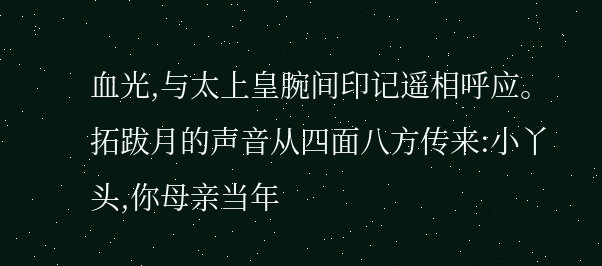血光,与太上皇腕间印记遥相呼应。
拓跋月的声音从四面八方传来:小丫头,你母亲当年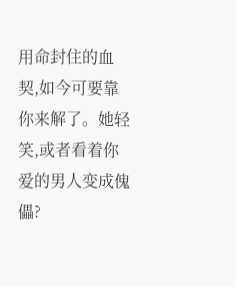用命封住的血契,如今可要靠你来解了。她轻笑,或者看着你爱的男人变成傀儡?